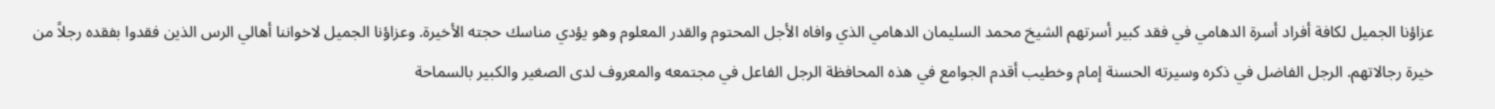عزاؤنا الجميل لكافة أفراد أسرة الدهامي في فقد كبير أسرتهم الشيخ محمد السليمان الدهامي الذي وافاه الأجل المحتوم والقدر المعلوم وهو يؤدي مناسك حجته الأخيرة. وعزاؤنا الجميل لاخواننا أهالي الرس الذين فقدوا بفقده رجلاً من خيرة رجالاتهم. الرجل الفاضل في ذكره وسيرته الحسنة إمام وخطيب أقدم الجوامع في هذه المحافظة الرجل الفاعل في مجتمعه والمعروف لدى الصغير والكبير بالسماحة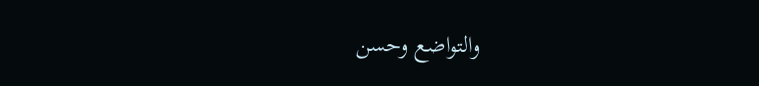والتواضع وحسن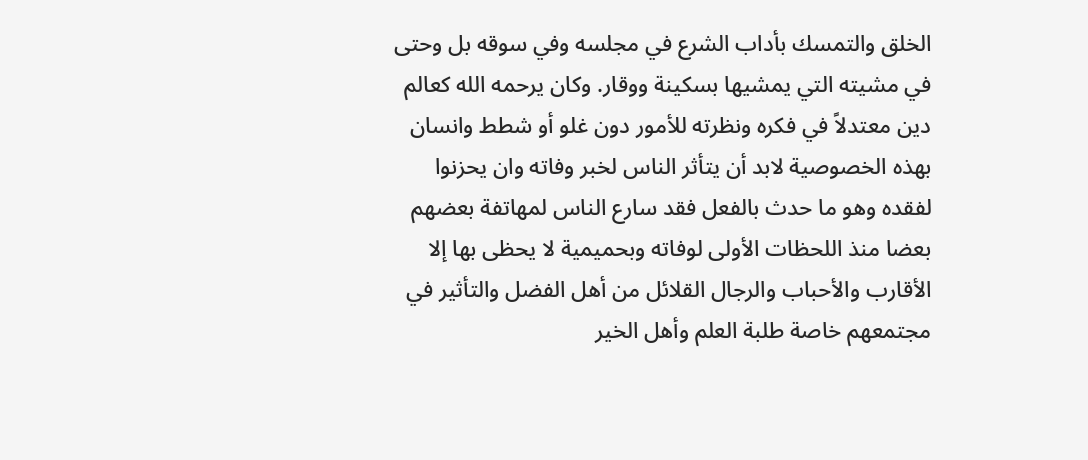الخلق والتمسك بأداب الشرع في مجلسه وفي سوقه بل وحتى في مشيته التي يمشيها بسكينة ووقار. وكان يرحمه الله كعالم دين معتدلاً في فكره ونظرته للأمور دون غلو أو شطط وانسان بهذه الخصوصية لابد أن يتأثر الناس لخبر وفاته وان يحزنوا لفقده وهو ما حدث بالفعل فقد سارع الناس لمهاتفة بعضهم بعضا منذ اللحظات الأولى لوفاته وبحميمية لا يحظى بها إلا الأقارب والأحباب والرجال القلائل من أهل الفضل والتأثير في مجتمعهم خاصة طلبة العلم وأهل الخير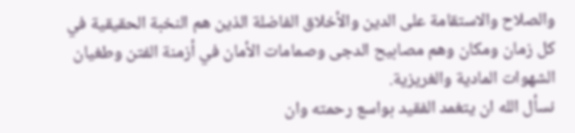والصلاح والاستقامة على الدين والأخلاق الفاضلة الذين هم النخبة الحقيقية في كل زمان ومكان وهم مصابيح الدجى وصمامات الأمان في أزمنة الفتن وطغيان الشهوات المادية والغريزية.
نسأل الله ان يتغمد الفقيد بواسع رحمته وان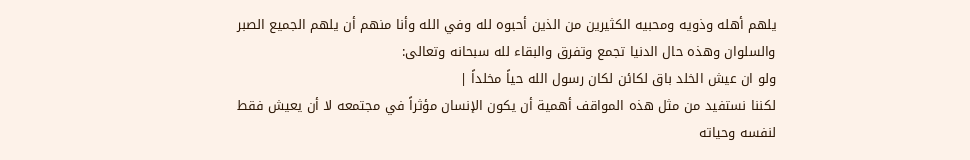يلهم أهله وذويه ومحبيه الكثيرين من الذين أحبوه لله وفي الله وأنا منهم أن يلهم الجميع الصبر والسلوان وهذه حال الدنيا تجمع وتفرق والبقاء لله سبحانه وتعالى:
ولو ان عيش الخلد باق لكائن لكان رسول الله حياً مخلداً |
لكننا نستفيد من مثل هذه المواقف أهمية أن يكون الإنسان مؤثراً في مجتمعه لا أن يعيش فقط لنفسه وحياته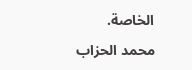الخاصة.
محمد الحزاب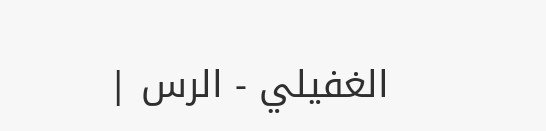الغفيلي - الرس |